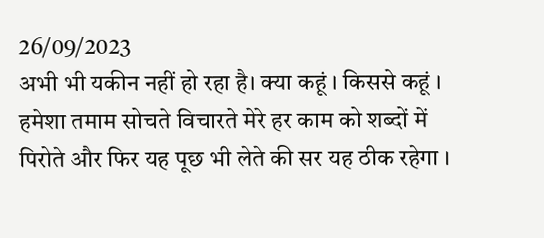26/09/2023
अभी भी यकीन नहीं हो रहा है। क्या कहूं । किससे कहूं । हमेशा तमाम सोचते विचारते मेरे हर काम को शब्दों में पिरोते और फिर यह पूछ भी लेते की सर यह ठीक रहेगा ।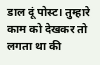डाल दूं पोस्ट। तुम्हारे काम को देखकर तो लगता था की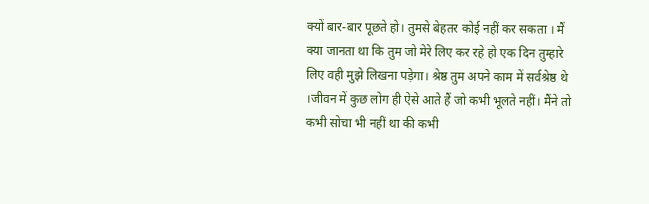क्यों बार-बार पूछते हो। तुमसे बेहतर कोई नहीं कर सकता । मैं क्या जानता था कि तुम जो मेरे लिए कर रहे हो एक दिन तुम्हारे लिए वही मुझे लिखना पड़ेगा। श्रेष्ठ तुम अपने काम में सर्वश्रेष्ठ थे ।जीवन में कुछ लोग ही ऐसे आते हैं जो कभी भूलते नहीं। मैंने तो कभी सोचा भी नहीं था की कभी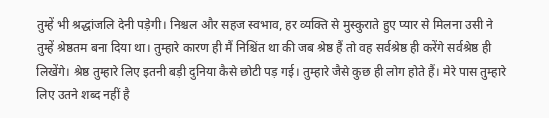तुम्हें भी श्रद्धांजलि देनी पड़ेगी। निश्चल और सहज स्वभाव, हर व्यक्ति से मुस्कुराते हुए प्यार से मिलना उसी ने तुम्हें श्रेष्ठतम बना दिया था। तुम्हारे कारण ही मैं निश्चिंत था की जब श्रेष्ठ हैं तो वह सर्वश्रेष्ठ ही करेंगे सर्वश्रेष्ठ ही लिखेंगे। श्रेष्ठ तुम्हारे लिए इतनी बड़ी दुनिया कैसे छोटी पड़ गई। तुम्हारे जैसे कुछ ही लोग होते हैं। मेरे पास तुम्हारे लिए उतने शब्द नहीं है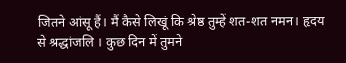जितने आंसू हैं। मैं कैसे लिखूं कि श्रेष्ठ तुम्हें शत-शत नमन। हृदय से श्रद्धांजलि । कुछ दिन में तुमने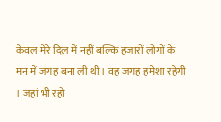केवल मेरे दिल में नहीं बल्कि हजारों लोगों के मन में जगह बना ली थी। वह जगह हमेशा रहेगी । जहां भी रहो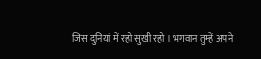जिस दुनियां में रहो सुखी रहो । भगवान तुम्हें अपने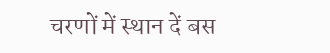चरणों में स्थान दें बस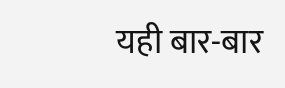यही बार-बार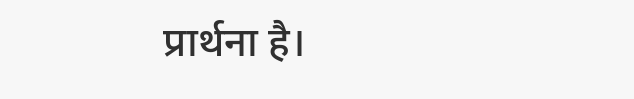प्रार्थना है।